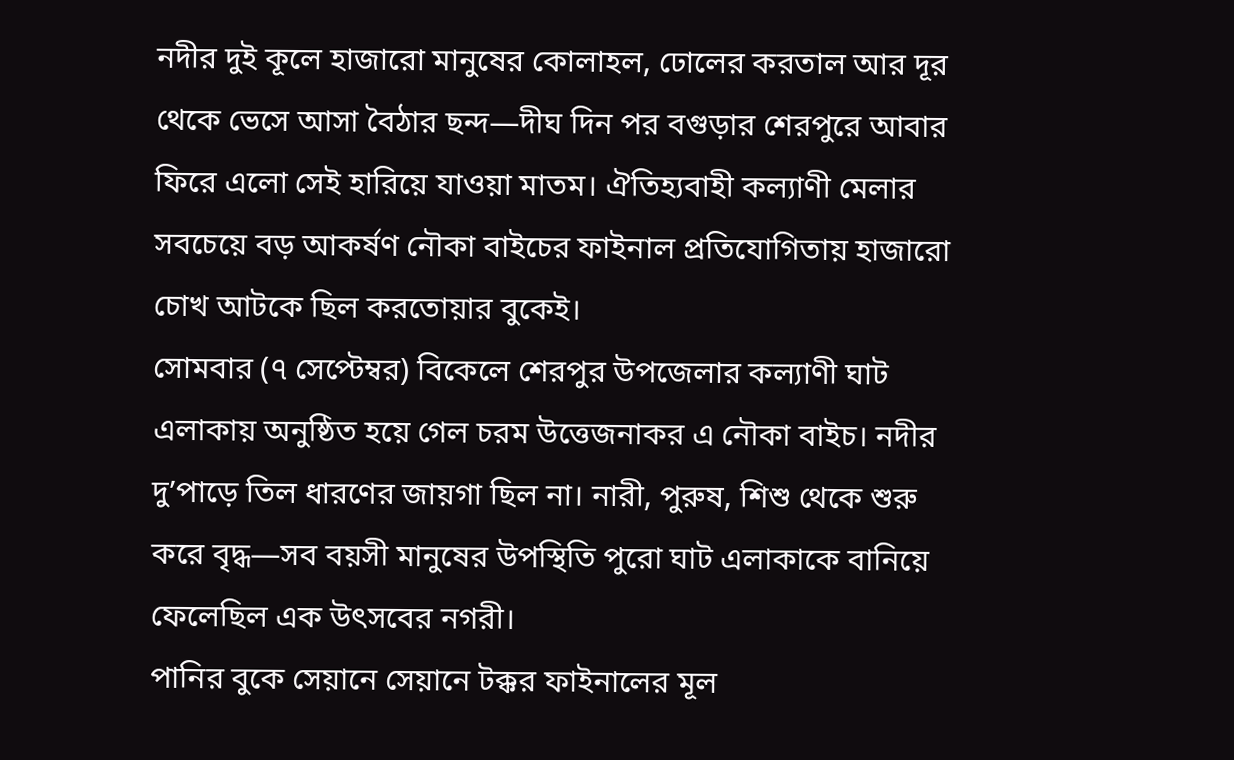নদীর দুই কূলে হাজারো মানুষের কোলাহল, ঢোলের করতাল আর দূর থেকে ভেসে আসা বৈঠার ছন্দ—দীঘ দিন পর বগুড়ার শেরপুরে আবার ফিরে এলো সেই হারিয়ে যাওয়া মাতম। ঐতিহ্যবাহী কল্যাণী মেলার সবচেয়ে বড় আকর্ষণ নৌকা বাইচের ফাইনাল প্রতিযোগিতায় হাজারো চোখ আটকে ছিল করতোয়ার বুকেই।
সোমবার (৭ সেপ্টেম্বর) বিকেলে শেরপুর উপজেলার কল্যাণী ঘাট এলাকায় অনুষ্ঠিত হয়ে গেল চরম উত্তেজনাকর এ নৌকা বাইচ। নদীর দু’পাড়ে তিল ধারণের জায়গা ছিল না। নারী, পুরুষ, শিশু থেকে শুরু করে বৃদ্ধ—সব বয়সী মানুষের উপস্থিতি পুরো ঘাট এলাকাকে বানিয়ে ফেলেছিল এক উৎসবের নগরী।
পানির বুকে সেয়ানে সেয়ানে টক্কর ফাইনালের মূল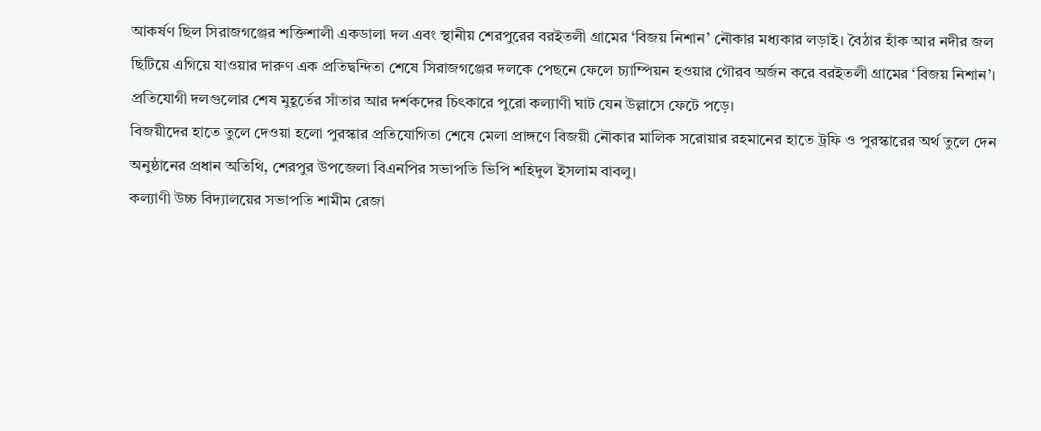আকর্ষণ ছিল সিরাজগঞ্জের শক্তিশালী একডালা দল এবং স্থানীয় শেরপুরের বরইতলী গ্রামের ‘বিজয় নিশান’ নৌকার মধ্যকার লড়াই। বৈঠার হাঁক আর নদীর জল ছিটিয়ে এগিয়ে যাওয়ার দারুণ এক প্রতিদ্বন্দিতা শেষে সিরাজগঞ্জের দলকে পেছনে ফেলে চ্যাম্পিয়ন হওয়ার গৌরব অর্জন করে বরইতলী গ্রামের ‘বিজয় নিশান’। প্রতিযোগী দলগুলোর শেষ মুহূর্তের সাঁতার আর দর্শকদের চিৎকারে পুরো কল্যাণী ঘাট যেন উল্লাসে ফেটে পড়ে।
বিজয়ীদের হাতে তুলে দেওয়া হলো পুরস্কার প্রতিযোগিতা শেষে মেলা প্রাঙ্গণে বিজয়ী নৌকার মালিক সরোয়ার রহমানের হাতে ট্রফি ও পুরস্কারের অর্থ তুলে দেন অনুষ্ঠানের প্রধান অতিথি, শেরপুর উপজেলা বিএনপির সভাপতি ভিপি শহিদুল ইসলাম বাবলু।
কল্যাণী উচ্চ বিদ্যালয়ের সভাপতি শামীম রেজা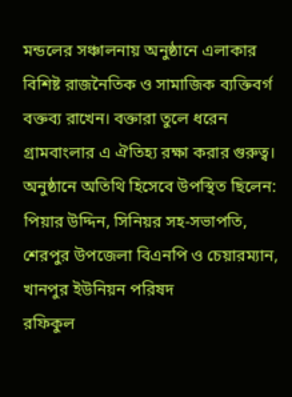মন্ডলের সঞ্চালনায় অনুষ্ঠানে এলাকার বিশিষ্ট রাজনৈতিক ও সামাজিক ব্যক্তিবর্গ বক্তব্য রাখেন। বক্তারা তুলে ধরেন গ্রামবাংলার এ ঐতিহ্য রক্ষা করার গুরুত্ব। অনুষ্ঠানে অতিথি হিসেবে উপস্থিত ছিলেন:
পিয়ার উদ্দিন, সিনিয়র সহ-সভাপতি, শেরপুর উপজেলা বিএনপি ও চেয়ারম্যান, খানপুর ইউনিয়ন পরিষদ
রফিকুল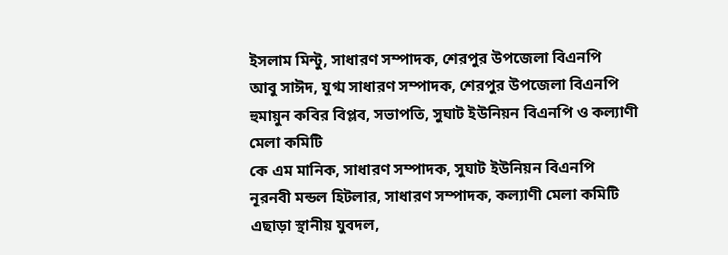ইসলাম মিন্টু, সাধারণ সম্পাদক, শেরপুর উপজেলা বিএনপি
আবু সাঈদ, যুগ্ম সাধারণ সম্পাদক, শেরপুর উপজেলা বিএনপি
হুমায়ুন কবির বিপ্লব, সভাপতি, সুঘাট ইউনিয়ন বিএনপি ও কল্যাণী মেলা কমিটি
কে এম মানিক, সাধারণ সম্পাদক, সুঘাট ইউনিয়ন বিএনপি
নূরনবী মন্ডল হিটলার, সাধারণ সম্পাদক, কল্যাণী মেলা কমিটি
এছাড়া স্থানীয় যুবদল,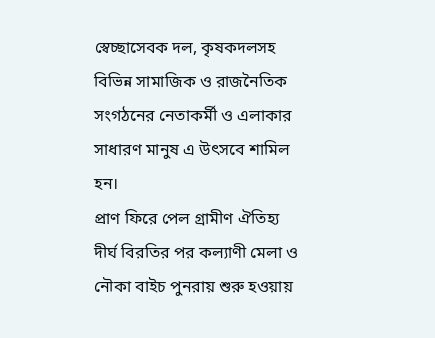স্বেচ্ছাসেবক দল, কৃষকদলসহ বিভিন্ন সামাজিক ও রাজনৈতিক সংগঠনের নেতাকর্মী ও এলাকার সাধারণ মানুষ এ উৎসবে শামিল হন।
প্রাণ ফিরে পেল গ্রামীণ ঐতিহ্য দীর্ঘ বিরতির পর কল্যাণী মেলা ও নৌকা বাইচ পুনরায় শুরু হওয়ায়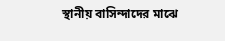স্থানীয় বাসিন্দাদের মাঝে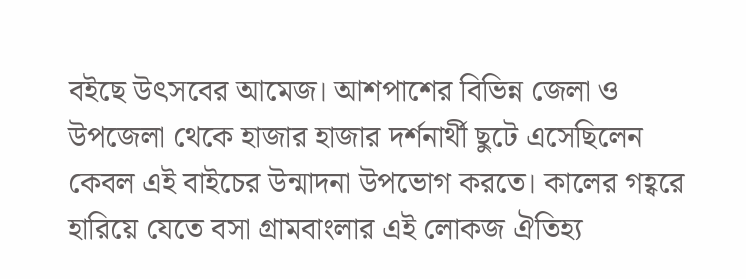বইছে উৎসবের আমেজ। আশপাশের বিভিন্ন জেলা ও উপজেলা থেকে হাজার হাজার দর্শনার্থী ছুটে এসেছিলেন কেবল এই বাইচের উন্মাদনা উপভোগ করতে। কালের গহ্বরে হারিয়ে যেতে বসা গ্রামবাংলার এই লোকজ ঐতিহ্য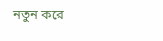নতুন করে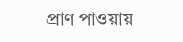প্রাণ পাওয়ায়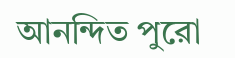আনন্দিত পুরো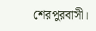শেরপুরবাসী।